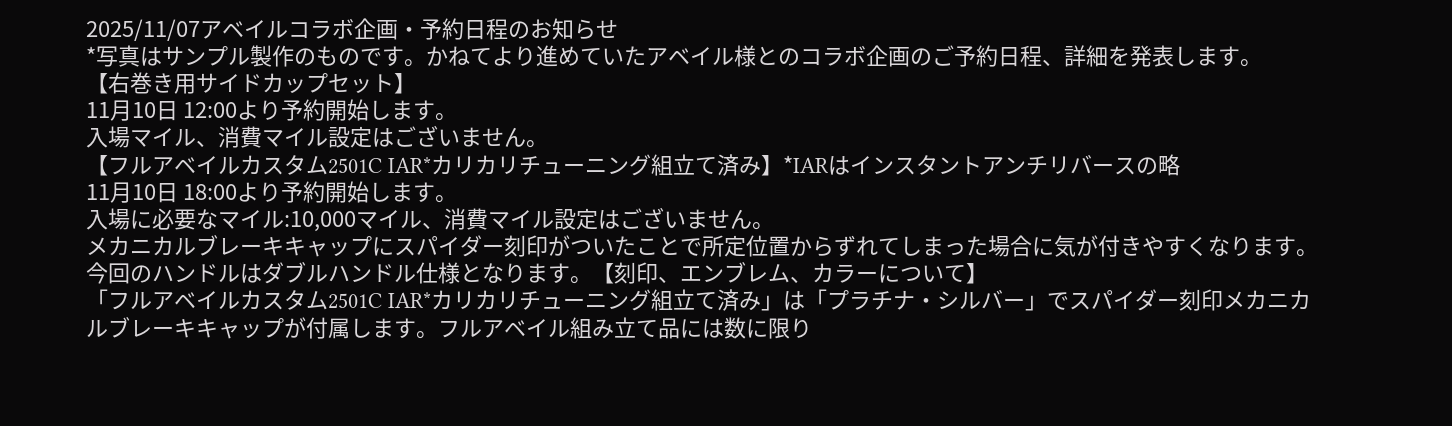2025/11/07アベイルコラボ企画・予約日程のお知らせ
*写真はサンプル製作のものです。かねてより進めていたアベイル様とのコラボ企画のご予約日程、詳細を発表します。
【右巻き用サイドカップセット】
11月10日 12:00より予約開始します。
入場マイル、消費マイル設定はございません。
【フルアベイルカスタム2501C IAR*カリカリチューニング組立て済み】*IARはインスタントアンチリバースの略
11月10日 18:00より予約開始します。
入場に必要なマイル:10,000マイル、消費マイル設定はございません。
メカニカルブレーキキャップにスパイダー刻印がついたことで所定位置からずれてしまった場合に気が付きやすくなります。今回のハンドルはダブルハンドル仕様となります。【刻印、エンブレム、カラーについて】
「フルアベイルカスタム2501C IAR*カリカリチューニング組立て済み」は「プラチナ・シルバー」でスパイダー刻印メカニカルブレーキキャップが付属します。フルアベイル組み立て品には数に限り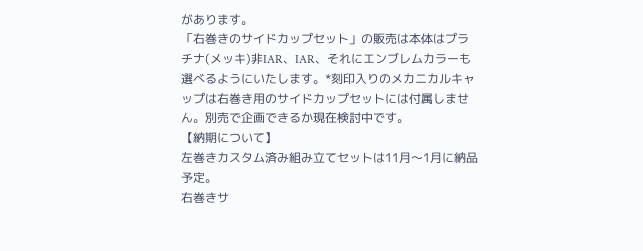があります。
「右巻きのサイドカップセット」の販売は本体はプラチナ(メッキ)非IAR、IAR、それにエンブレムカラーも選べるようにいたします。*刻印入りのメカニカルキャップは右巻き用のサイドカップセットには付属しません。別売で企画できるか現在検討中です。
【納期について】
左巻きカスタム済み組み立てセットは11月〜1月に納品予定。
右巻きサ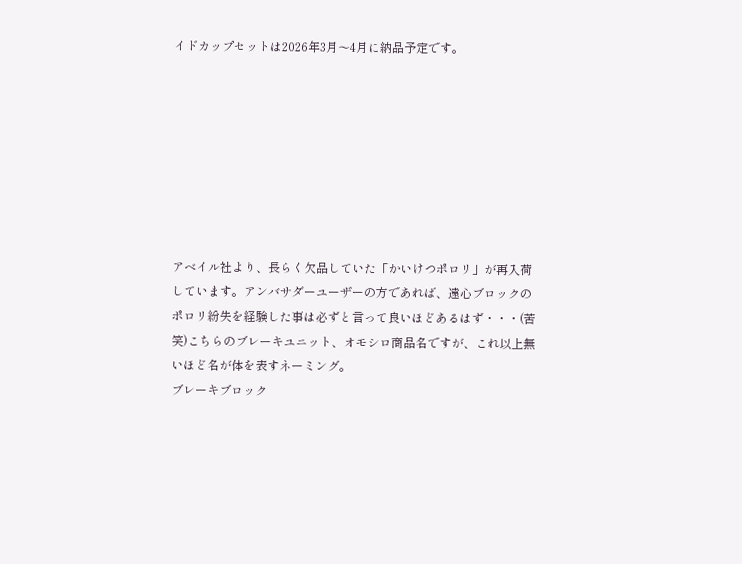イドカップセットは2026年3月〜4月に納品予定です。








アベイル社より、長らく欠品していた「かいけつポロリ」が再入荷しています。アンバサダーユーザーの方であれば、遠心ブロックのポロリ紛失を経験した事は必ずと言って良いほどあるはず・・・(苦笑)こちらのブレーキユニット、オモシロ商品名ですが、これ以上無いほど名が体を表すネーミング。
ブレーキブロック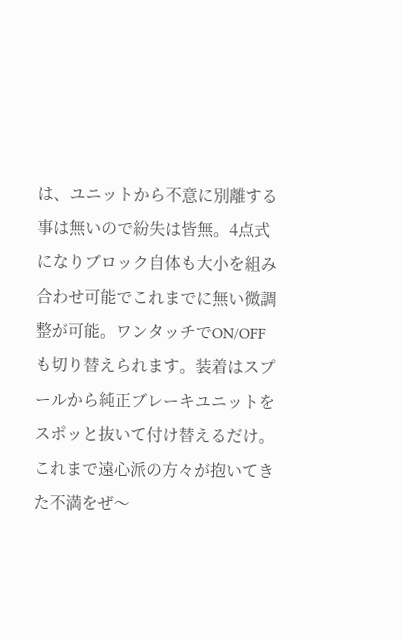は、ユニットから不意に別離する事は無いので紛失は皆無。4点式になりブロック自体も大小を組み合わせ可能でこれまでに無い微調整が可能。ワンタッチでON/OFFも切り替えられます。装着はスプールから純正ブレーキユニットをスポッと抜いて付け替えるだけ。これまで遠心派の方々が抱いてきた不満をぜ〜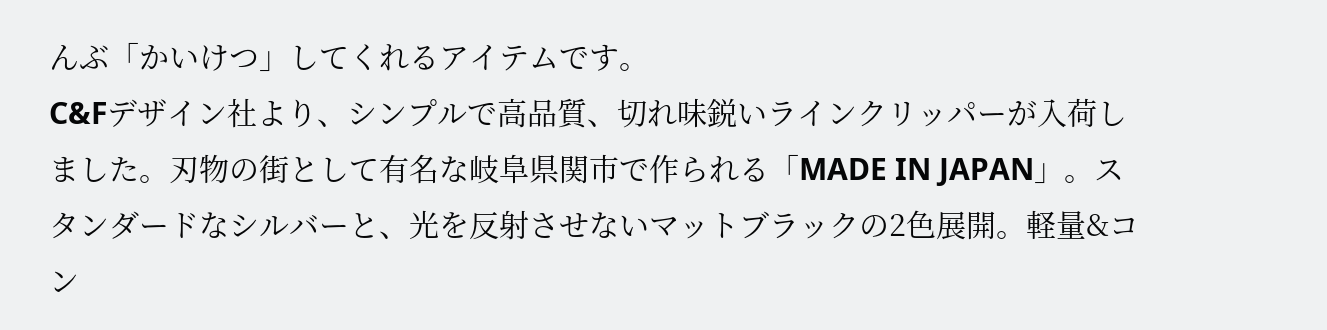んぶ「かいけつ」してくれるアイテムです。
C&Fデザイン社より、シンプルで高品質、切れ味鋭いラインクリッパーが入荷しました。刃物の街として有名な岐阜県関市で作られる「MADE IN JAPAN」。スタンダードなシルバーと、光を反射させないマットブラックの2色展開。軽量&コン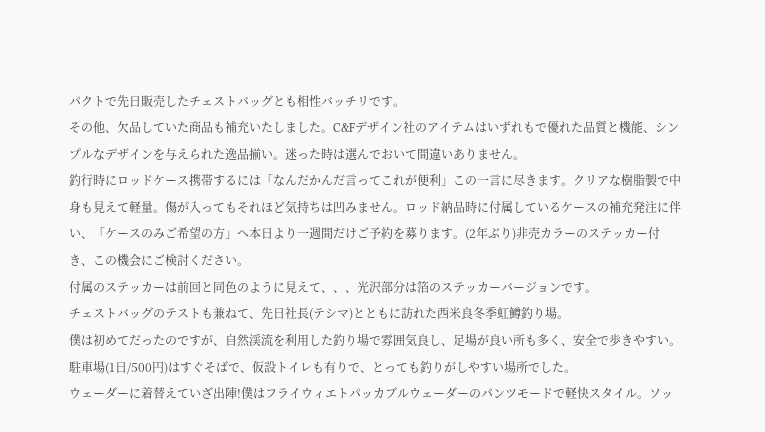パクトで先日販売したチェストバッグとも相性バッチリです。
その他、欠品していた商品も補充いたしました。C&Fデザイン社のアイテムはいずれもで優れた品質と機能、シンプルなデザインを与えられた逸品揃い。迷った時は選んでおいて間違いありません。
釣行時にロッドケース携帯するには「なんだかんだ言ってこれが便利」この一言に尽きます。クリアな樹脂製で中身も見えて軽量。傷が入ってもそれほど気持ちは凹みません。ロッド納品時に付属しているケースの補充発注に伴い、「ケースのみご希望の方」へ本日より一週間だけご予約を募ります。(2年ぶり)非売カラーのステッカー付き、この機会にご検討ください。
付属のステッカーは前回と同色のように見えて、、、光沢部分は箔のステッカーバージョンです。
チェストバッグのテストも兼ねて、先日社長(テシマ)とともに訪れた西米良冬季虹鱒釣り場。
僕は初めてだったのですが、自然渓流を利用した釣り場で雰囲気良し、足場が良い所も多く、安全で歩きやすい。駐車場(1日/500円)はすぐそばで、仮設トイレも有りで、とっても釣りがしやすい場所でした。
ウェーダーに着替えていざ出陣!僕はフライウィエトパッカブルウェーダーのパンツモードで軽快スタイル。ソッ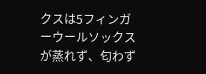クスは5フィンガーウールソックスが蒸れず、匂わず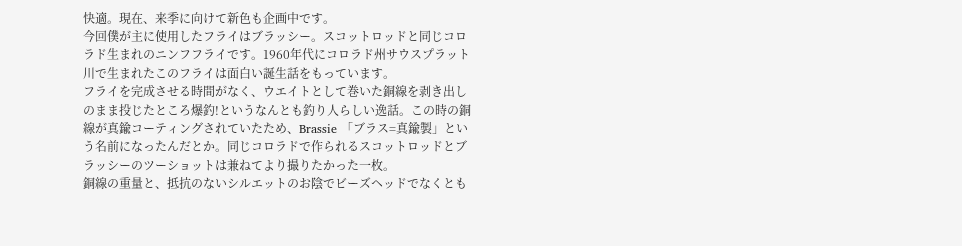快適。現在、来季に向けて新色も企画中です。
今回僕が主に使用したフライはブラッシー。スコットロッドと同じコロラド生まれのニンフフライです。1960年代にコロラド州サウスプラット川で生まれたこのフライは面白い誕生話をもっています。
フライを完成させる時間がなく、ウエイトとして巻いた銅線を剥き出しのまま投じたところ爆釣!というなんとも釣り人らしい逸話。この時の銅線が真鍮コーティングされていたため、Brassie 「ブラス=真鍮製」という名前になったんだとか。同じコロラドで作られるスコットロッドとブラッシーのツーショットは兼ねてより撮りたかった一枚。
銅線の重量と、抵抗のないシルエットのお陰でビーズヘッドでなくとも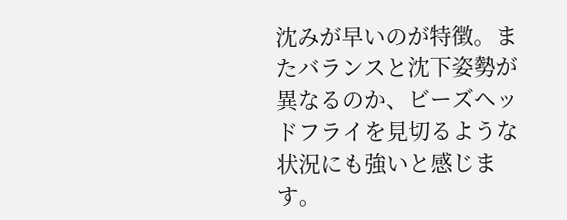沈みが早いのが特徴。またバランスと沈下姿勢が異なるのか、ビーズヘッドフライを見切るような状況にも強いと感じます。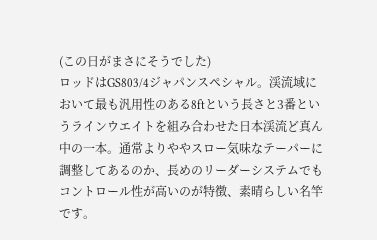(この日がまさにそうでした)
ロッドはGS803/4ジャパンスペシャル。渓流域において最も汎用性のある8ftという長さと3番というラインウエイトを組み合わせた日本渓流ど真ん中の一本。通常よりややスロー気味なテーパーに調整してあるのか、長めのリーダーシステムでもコントロール性が高いのが特徴、素晴らしい名竿です。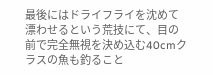最後にはドライフライを沈めて漂わせるという荒技にて、目の前で完全無視を決め込む40cmクラスの魚も釣ること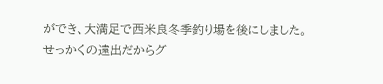ができ、大満足で西米良冬季釣り場を後にしました。
せっかくの遠出だからグ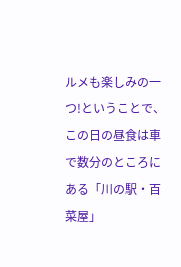ルメも楽しみの一つ!ということで、この日の昼食は車で数分のところにある「川の駅・百菜屋」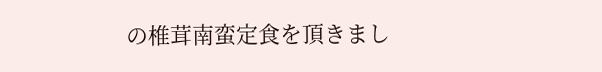の椎茸南蛮定食を頂きまし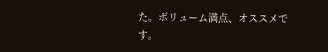た。ボリューム満点、オススメです。